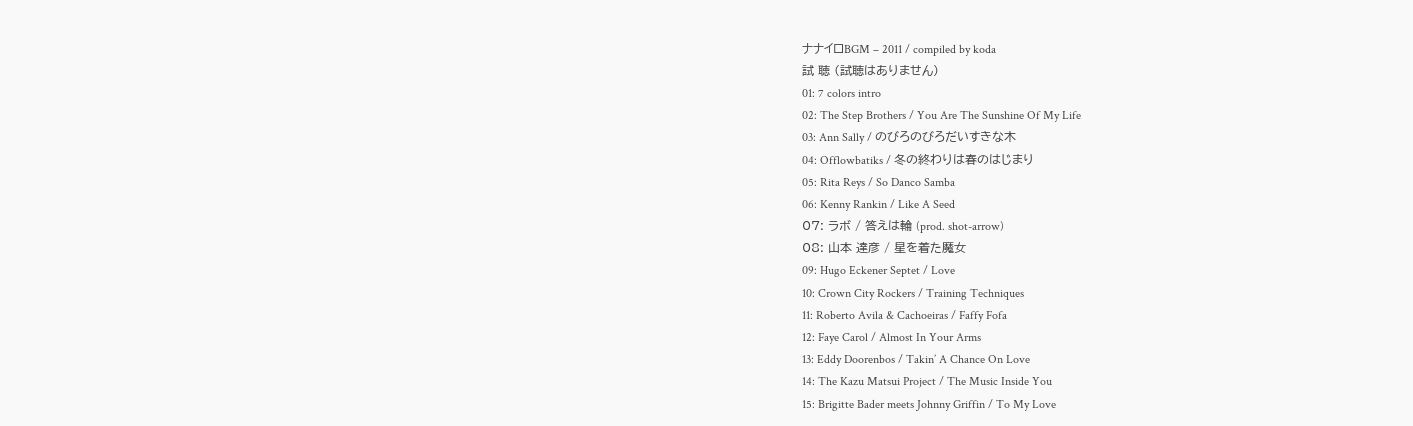ナナイロBGM – 2011 / compiled by koda
試 聴 (試聴はありません)
01: 7 colors intro
02: The Step Brothers / You Are The Sunshine Of My Life
03: Ann Sally / のびろのびろだいすきな木
04: Offlowbatiks / 冬の終わりは春のはじまり
05: Rita Reys / So Danco Samba
06: Kenny Rankin / Like A Seed
07: ラボ / 答えは輪 (prod. shot-arrow)
08: 山本 達彦 / 星を着た魔女
09: Hugo Eckener Septet / Love
10: Crown City Rockers / Training Techniques
11: Roberto Avila & Cachoeiras / Faffy Fofa
12: Faye Carol / Almost In Your Arms
13: Eddy Doorenbos / Takin’ A Chance On Love
14: The Kazu Matsui Project / The Music Inside You
15: Brigitte Bader meets Johnny Griffin / To My Love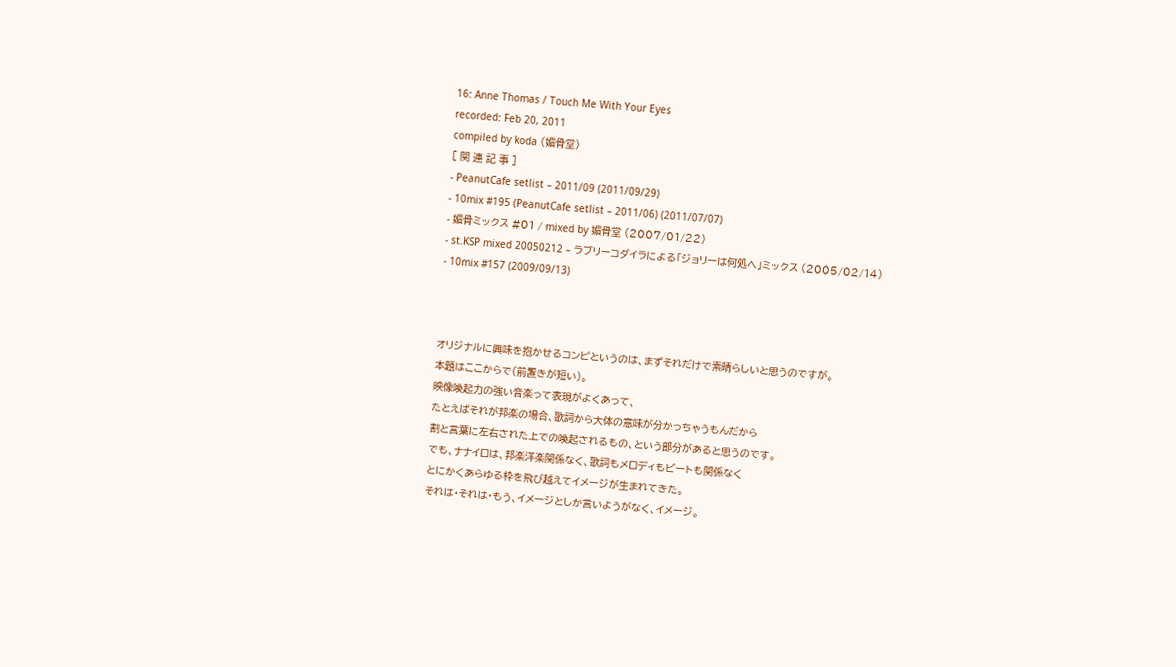16: Anne Thomas / Touch Me With Your Eyes
recorded: Feb 20, 2011
compiled by koda (媚骨堂)
[ 関 連 記 事 ]
- PeanutCafe setlist – 2011/09 (2011/09/29)
- 10mix #195 (PeanutCafe setlist – 2011/06) (2011/07/07)
- 媚骨ミックス #01 / mixed by 媚骨堂 (2007/01/22)
- st.KSP mixed 20050212 – ラブリーコダイラによる「ジョリーは何処へ」ミックス (2005/02/14)
- 10mix #157 (2009/09/13)



オリジナルに興味を抱かせるコンピというのは、まずそれだけで素晴らしいと思うのですが。
本題はここからで(前置きが短い)。
映像喚起力の強い音楽って表現がよくあって、
たとえばそれが邦楽の場合、歌詞から大体の意味が分かっちゃうもんだから
割と言葉に左右された上での喚起されるもの、という部分があると思うのです。
でも、ナナイロは、邦楽洋楽関係なく、歌詞もメロディもビートも関係なく
とにかくあらゆる枠を飛び越えてイメージが生まれてきた。
それは・それは・もう、イメージとしか言いようがなく、イメージ。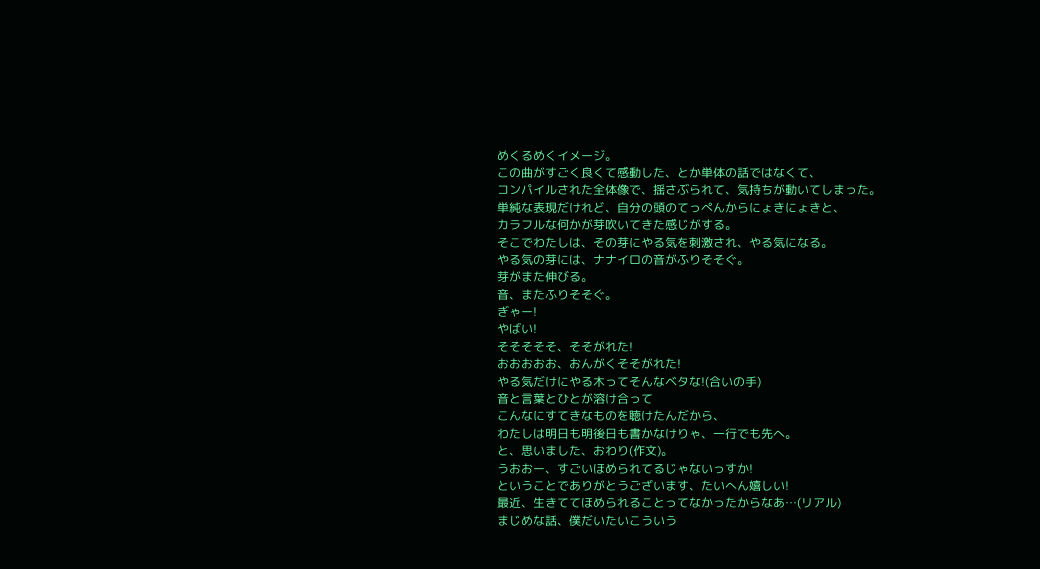めくるめくイメージ。
この曲がすごく良くて感動した、とか単体の話ではなくて、
コンパイルされた全体像で、揺さぶられて、気持ちが動いてしまった。
単純な表現だけれど、自分の頭のてっぺんからにょきにょきと、
カラフルな何かが芽吹いてきた感じがする。
そこでわたしは、その芽にやる気を刺激され、やる気になる。
やる気の芽には、ナナイロの音がふりそそぐ。
芽がまた伸びる。
音、またふりそそぐ。
ぎゃー!
やばい!
そそそそそ、そそがれた!
おおおおお、おんがくそそがれた!
やる気だけにやる木ってそんなベタな!(合いの手)
音と言葉とひとが溶け合って
こんなにすてきなものを聴けたんだから、
わたしは明日も明後日も書かなけりゃ、一行でも先へ。
と、思いました、おわり(作文)。
うおおー、すごいほめられてるじゃないっすか!
ということでありがとうございます、たいへん嬉しい!
最近、生きててほめられることってなかったからなあ…(リアル)
まじめな話、僕だいたいこういう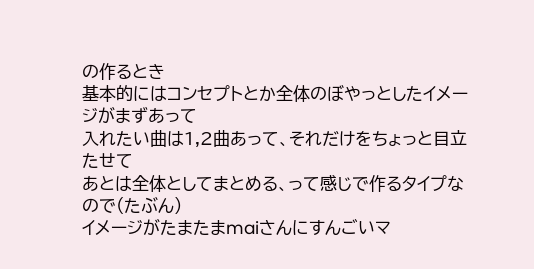の作るとき
基本的にはコンセプトとか全体のぼやっとしたイメージがまずあって
入れたい曲は1,2曲あって、それだけをちょっと目立たせて
あとは全体としてまとめる、って感じで作るタイプなので(たぶん)
イメージがたまたまmaiさんにすんごいマ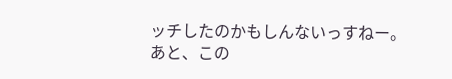ッチしたのかもしんないっすねー。
あと、この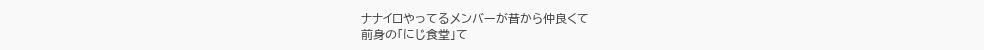ナナイロやってるメンバーが昔から仲良くて
前身の「にじ食堂」て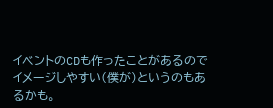イベントのCDも作ったことがあるので
イメージしやすい(僕が)というのもあるかも。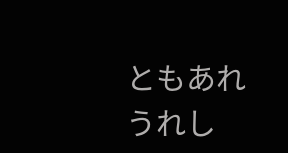ともあれうれし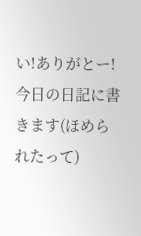い!ありがとー!
今日の日記に書きます(ほめられたって)